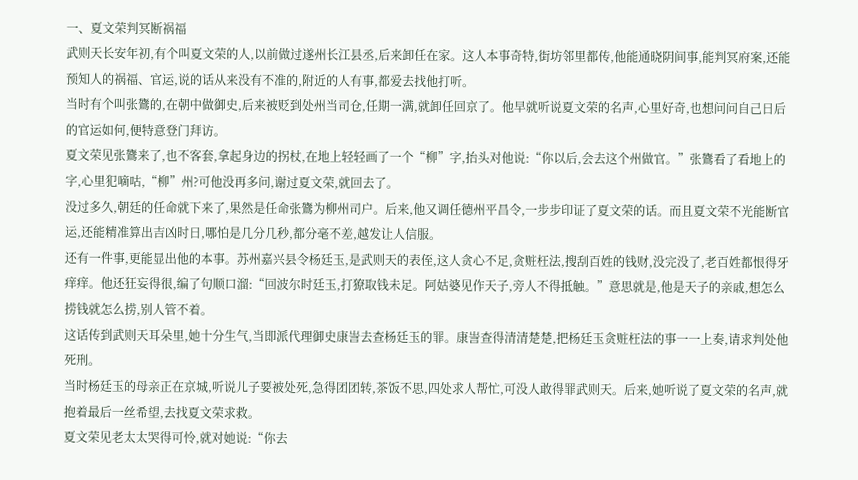一、夏文荣判冥断祸福
武则天长安年初,有个叫夏文荣的人,以前做过遂州长江县丞,后来卸任在家。这人本事奇特,街坊邻里都传,他能通晓阴间事,能判冥府案,还能预知人的祸福、官运,说的话从来没有不准的,附近的人有事,都爱去找他打听。
当时有个叫张鷟的,在朝中做御史,后来被贬到处州当司仓,任期一满,就卸任回京了。他早就听说夏文荣的名声,心里好奇,也想问问自己日后的官运如何,便特意登门拜访。
夏文荣见张鷟来了,也不客套,拿起身边的拐杖,在地上轻轻画了一个“柳”字,抬头对他说:“你以后,会去这个州做官。”张鷟看了看地上的字,心里犯嘀咕,“柳”州?可他没再多问,谢过夏文荣,就回去了。
没过多久,朝廷的任命就下来了,果然是任命张鷟为柳州司户。后来,他又调任德州平昌令,一步步印证了夏文荣的话。而且夏文荣不光能断官运,还能精准算出吉凶时日,哪怕是几分几秒,都分毫不差,越发让人信服。
还有一件事,更能显出他的本事。苏州嘉兴县令杨廷玉,是武则天的表侄,这人贪心不足,贪赃枉法,搜刮百姓的钱财,没完没了,老百姓都恨得牙痒痒。他还狂妄得很,编了句顺口溜:“回波尔时廷玉,打獠取钱未足。阿姑婆见作天子,旁人不得抵触。”意思就是,他是天子的亲戚,想怎么捞钱就怎么捞,别人管不着。
这话传到武则天耳朵里,她十分生气,当即派代理御史康訔去查杨廷玉的罪。康訔查得清清楚楚,把杨廷玉贪赃枉法的事一一上奏,请求判处他死刑。
当时杨廷玉的母亲正在京城,听说儿子要被处死,急得团团转,茶饭不思,四处求人帮忙,可没人敢得罪武则天。后来,她听说了夏文荣的名声,就抱着最后一丝希望,去找夏文荣求救。
夏文荣见老太太哭得可怜,就对她说:“你去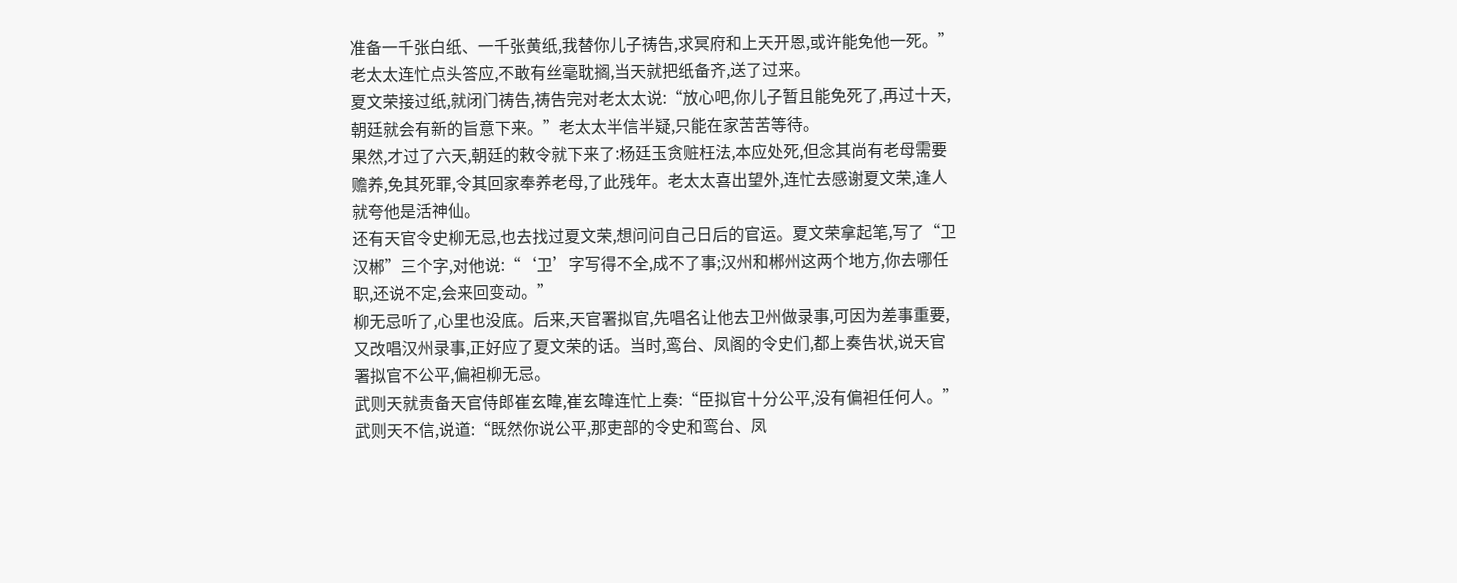准备一千张白纸、一千张黄纸,我替你儿子祷告,求冥府和上天开恩,或许能免他一死。”老太太连忙点头答应,不敢有丝毫耽搁,当天就把纸备齐,送了过来。
夏文荣接过纸,就闭门祷告,祷告完对老太太说:“放心吧,你儿子暂且能免死了,再过十天,朝廷就会有新的旨意下来。”老太太半信半疑,只能在家苦苦等待。
果然,才过了六天,朝廷的敕令就下来了:杨廷玉贪赃枉法,本应处死,但念其尚有老母需要赡养,免其死罪,令其回家奉养老母,了此残年。老太太喜出望外,连忙去感谢夏文荣,逢人就夸他是活神仙。
还有天官令史柳无忌,也去找过夏文荣,想问问自己日后的官运。夏文荣拿起笔,写了“卫汉郴”三个字,对他说:“‘卫’字写得不全,成不了事;汉州和郴州这两个地方,你去哪任职,还说不定,会来回变动。”
柳无忌听了,心里也没底。后来,天官署拟官,先唱名让他去卫州做录事,可因为差事重要,又改唱汉州录事,正好应了夏文荣的话。当时,鸾台、凤阁的令史们,都上奏告状,说天官署拟官不公平,偏袒柳无忌。
武则天就责备天官侍郎崔玄暐,崔玄暐连忙上奏:“臣拟官十分公平,没有偏袒任何人。”武则天不信,说道:“既然你说公平,那吏部的令史和鸾台、凤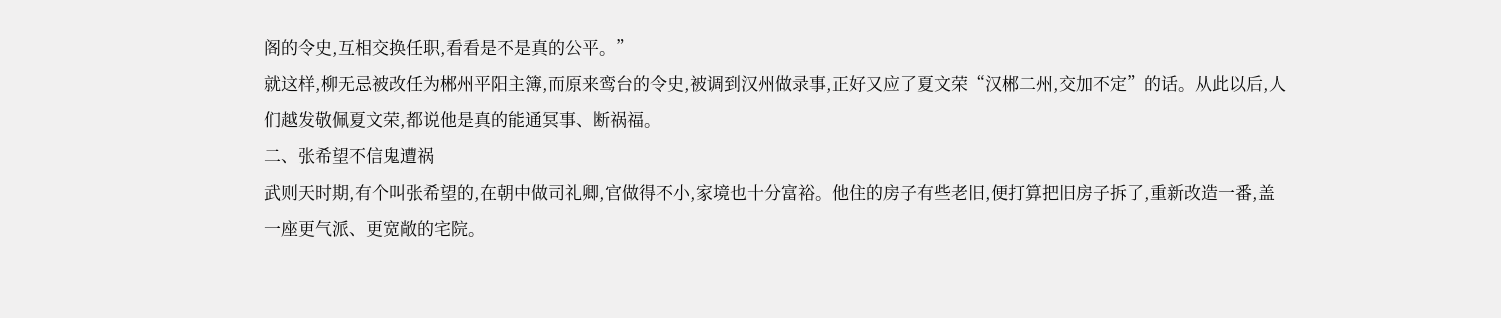阁的令史,互相交换任职,看看是不是真的公平。”
就这样,柳无忌被改任为郴州平阳主簿,而原来鸾台的令史,被调到汉州做录事,正好又应了夏文荣“汉郴二州,交加不定”的话。从此以后,人们越发敬佩夏文荣,都说他是真的能通冥事、断祸福。
二、张希望不信鬼遭祸
武则天时期,有个叫张希望的,在朝中做司礼卿,官做得不小,家境也十分富裕。他住的房子有些老旧,便打算把旧房子拆了,重新改造一番,盖一座更气派、更宽敞的宅院。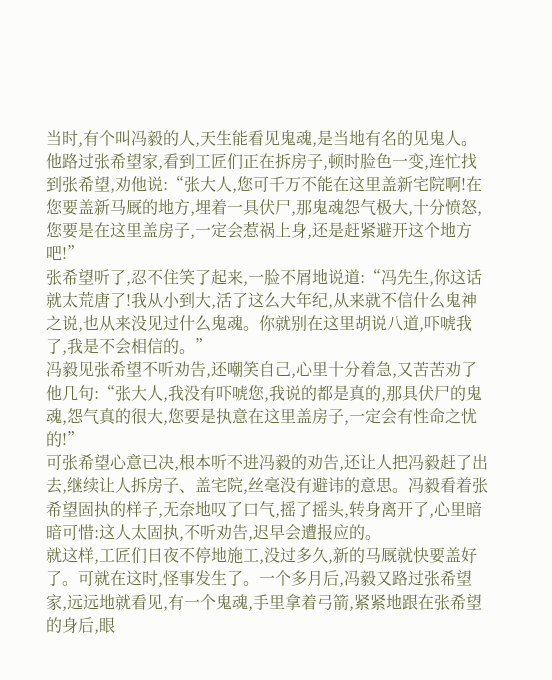当时,有个叫冯毅的人,天生能看见鬼魂,是当地有名的见鬼人。他路过张希望家,看到工匠们正在拆房子,顿时脸色一变,连忙找到张希望,劝他说:“张大人,您可千万不能在这里盖新宅院啊!在您要盖新马厩的地方,埋着一具伏尸,那鬼魂怨气极大,十分愤怒,您要是在这里盖房子,一定会惹祸上身,还是赶紧避开这个地方吧!”
张希望听了,忍不住笑了起来,一脸不屑地说道:“冯先生,你这话就太荒唐了!我从小到大,活了这么大年纪,从来就不信什么鬼神之说,也从来没见过什么鬼魂。你就别在这里胡说八道,吓唬我了,我是不会相信的。”
冯毅见张希望不听劝告,还嘲笑自己,心里十分着急,又苦苦劝了他几句:“张大人,我没有吓唬您,我说的都是真的,那具伏尸的鬼魂,怨气真的很大,您要是执意在这里盖房子,一定会有性命之忧的!”
可张希望心意已决,根本听不进冯毅的劝告,还让人把冯毅赶了出去,继续让人拆房子、盖宅院,丝毫没有避讳的意思。冯毅看着张希望固执的样子,无奈地叹了口气,摇了摇头,转身离开了,心里暗暗可惜:这人太固执,不听劝告,迟早会遭报应的。
就这样,工匠们日夜不停地施工,没过多久,新的马厩就快要盖好了。可就在这时,怪事发生了。一个多月后,冯毅又路过张希望家,远远地就看见,有一个鬼魂,手里拿着弓箭,紧紧地跟在张希望的身后,眼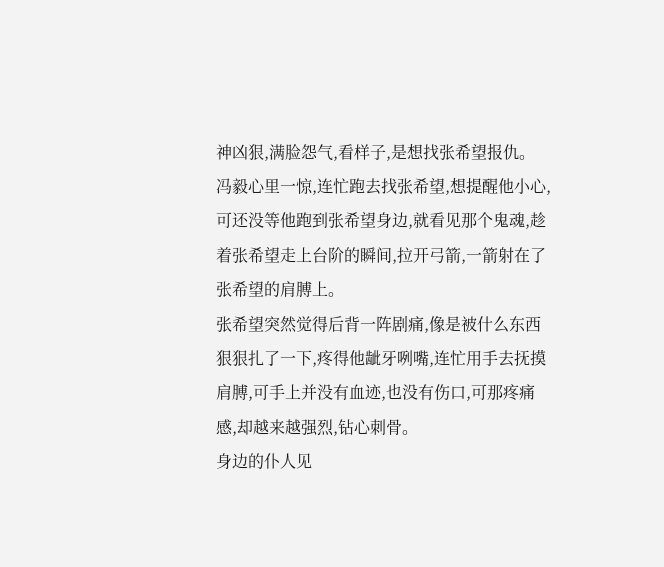神凶狠,满脸怨气,看样子,是想找张希望报仇。
冯毅心里一惊,连忙跑去找张希望,想提醒他小心,可还没等他跑到张希望身边,就看见那个鬼魂,趁着张希望走上台阶的瞬间,拉开弓箭,一箭射在了张希望的肩膊上。
张希望突然觉得后背一阵剧痛,像是被什么东西狠狠扎了一下,疼得他龇牙咧嘴,连忙用手去抚摸肩膊,可手上并没有血迹,也没有伤口,可那疼痛感,却越来越强烈,钻心刺骨。
身边的仆人见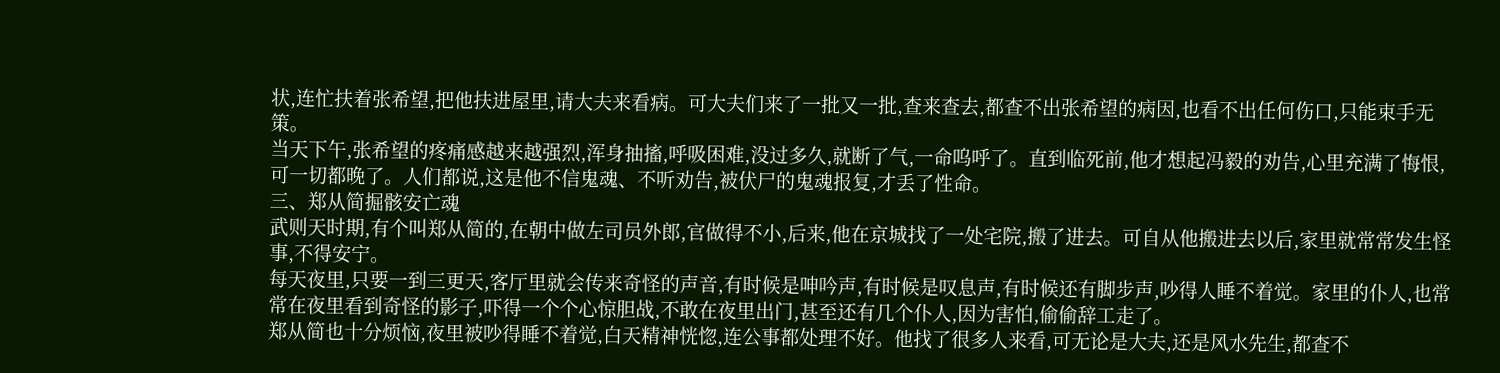状,连忙扶着张希望,把他扶进屋里,请大夫来看病。可大夫们来了一批又一批,查来查去,都查不出张希望的病因,也看不出任何伤口,只能束手无策。
当天下午,张希望的疼痛感越来越强烈,浑身抽搐,呼吸困难,没过多久,就断了气,一命呜呼了。直到临死前,他才想起冯毅的劝告,心里充满了悔恨,可一切都晚了。人们都说,这是他不信鬼魂、不听劝告,被伏尸的鬼魂报复,才丢了性命。
三、郑从简掘骸安亡魂
武则天时期,有个叫郑从简的,在朝中做左司员外郎,官做得不小,后来,他在京城找了一处宅院,搬了进去。可自从他搬进去以后,家里就常常发生怪事,不得安宁。
每天夜里,只要一到三更天,客厅里就会传来奇怪的声音,有时候是呻吟声,有时候是叹息声,有时候还有脚步声,吵得人睡不着觉。家里的仆人,也常常在夜里看到奇怪的影子,吓得一个个心惊胆战,不敢在夜里出门,甚至还有几个仆人,因为害怕,偷偷辞工走了。
郑从简也十分烦恼,夜里被吵得睡不着觉,白天精神恍惚,连公事都处理不好。他找了很多人来看,可无论是大夫,还是风水先生,都查不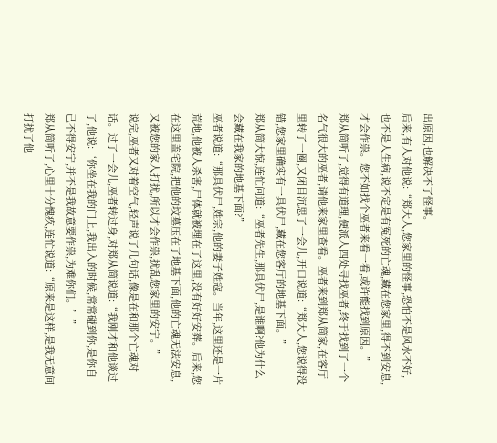出原因,也解决不了怪事。
后来,有人对他说:“郑大人,您家里的怪事,恐怕不是风水不好,也不是人生病,说不定是有冤死的亡魂,藏在您家里,得不到安息,才会作祟。您不如找个巫者来看一看,或许能找到原因。”
郑从简听了,觉得有道理,便派人四处寻找巫者,终于找到了一个名气很大的巫者,请他来家里查看。巫者来到郑从简家,在客厅里转了一圈,又闭目沉思了一会儿,开口说道:“郑大人,您说得没错,您家里确实有一具伏尸,藏在您客厅的地基下面。”
郑从简大惊,连忙问道:“巫者先生,那具伏尸,是谁啊?他为什么会藏在我家的地基下面?”
巫者说道:“那具伏尸,姓宗,他的妻子姓寇。当年,这里还是一片荒地,他被人杀害,尸体就被埋在了这里,没有好好安葬。后来,您在这里盖宅院,把他的坟墓压在了地基下面,他的亡魂无法安息,又被您的家人打扰,所以才会作祟,扰乱您家里的安宁。”
说完,巫者又对着空气,轻声说了几句话,像是在和那个亡魂对话。过了一会儿,巫者转过身,对郑从简说道:“我刚才和他谈过了,他说:‘你坐在我的门上,我出入的时候,常常碰到你,是你自己不得安宁,并不是我故意要作祟,为难你们。’”
郑从简听了,心里十分愧疚,连忙说道:“原来是这样,是我无意间打扰了他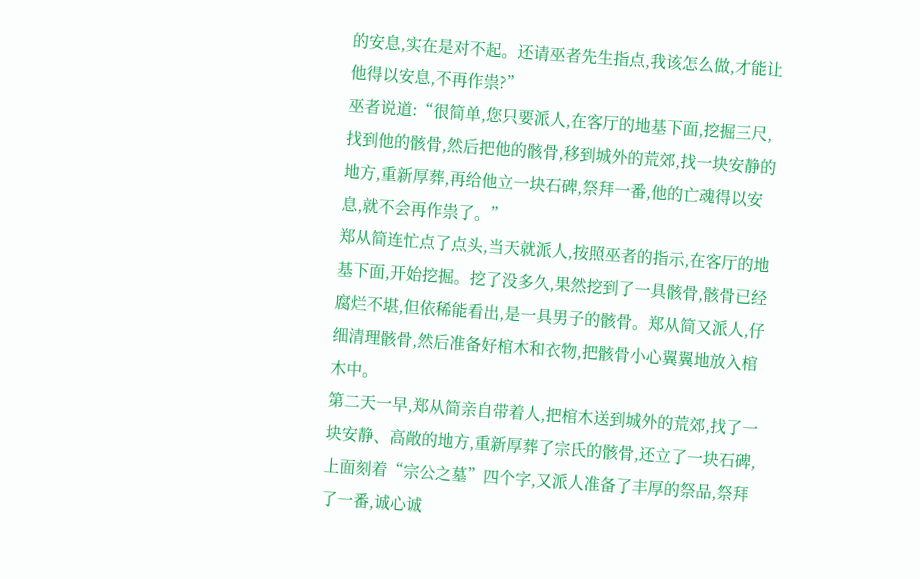的安息,实在是对不起。还请巫者先生指点,我该怎么做,才能让他得以安息,不再作祟?”
巫者说道:“很简单,您只要派人,在客厅的地基下面,挖掘三尺,找到他的骸骨,然后把他的骸骨,移到城外的荒郊,找一块安静的地方,重新厚葬,再给他立一块石碑,祭拜一番,他的亡魂得以安息,就不会再作祟了。”
郑从简连忙点了点头,当天就派人,按照巫者的指示,在客厅的地基下面,开始挖掘。挖了没多久,果然挖到了一具骸骨,骸骨已经腐烂不堪,但依稀能看出,是一具男子的骸骨。郑从简又派人,仔细清理骸骨,然后准备好棺木和衣物,把骸骨小心翼翼地放入棺木中。
第二天一早,郑从简亲自带着人,把棺木送到城外的荒郊,找了一块安静、高敞的地方,重新厚葬了宗氏的骸骨,还立了一块石碑,上面刻着“宗公之墓”四个字,又派人准备了丰厚的祭品,祭拜了一番,诚心诚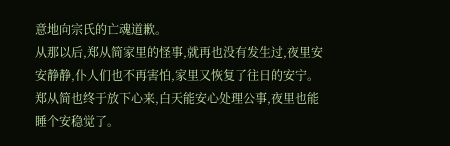意地向宗氏的亡魂道歉。
从那以后,郑从简家里的怪事,就再也没有发生过,夜里安安静静,仆人们也不再害怕,家里又恢复了往日的安宁。郑从简也终于放下心来,白天能安心处理公事,夜里也能睡个安稳觉了。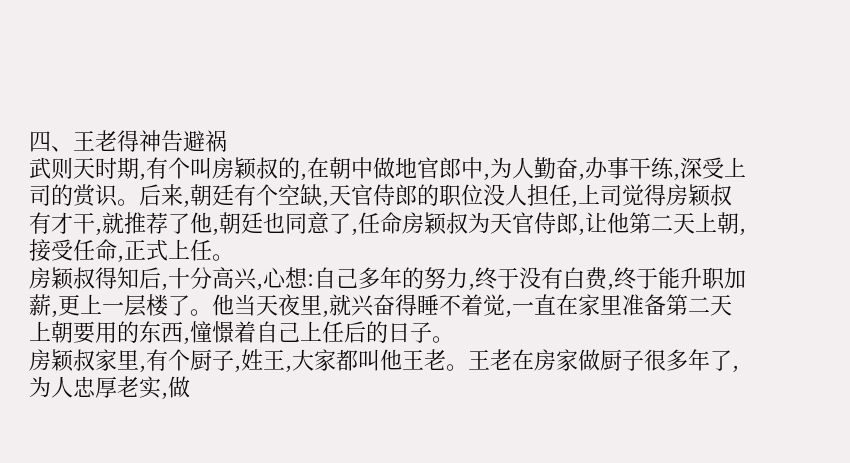四、王老得神告避祸
武则天时期,有个叫房颖叔的,在朝中做地官郎中,为人勤奋,办事干练,深受上司的赏识。后来,朝廷有个空缺,天官侍郎的职位没人担任,上司觉得房颖叔有才干,就推荐了他,朝廷也同意了,任命房颖叔为天官侍郎,让他第二天上朝,接受任命,正式上任。
房颖叔得知后,十分高兴,心想:自己多年的努力,终于没有白费,终于能升职加薪,更上一层楼了。他当天夜里,就兴奋得睡不着觉,一直在家里准备第二天上朝要用的东西,憧憬着自己上任后的日子。
房颖叔家里,有个厨子,姓王,大家都叫他王老。王老在房家做厨子很多年了,为人忠厚老实,做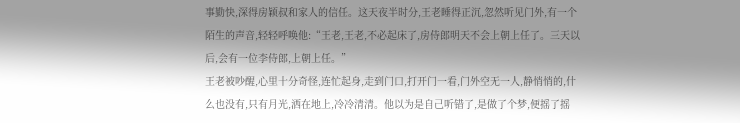事勤快,深得房颖叔和家人的信任。这天夜半时分,王老睡得正沉,忽然听见门外,有一个陌生的声音,轻轻呼唤他:“王老,王老,不必起床了,房侍郎明天不会上朝上任了。三天以后,会有一位李侍郎,上朝上任。”
王老被吵醒,心里十分奇怪,连忙起身,走到门口,打开门一看,门外空无一人,静悄悄的,什么也没有,只有月光,洒在地上,冷冷清清。他以为是自己听错了,是做了个梦,便摇了摇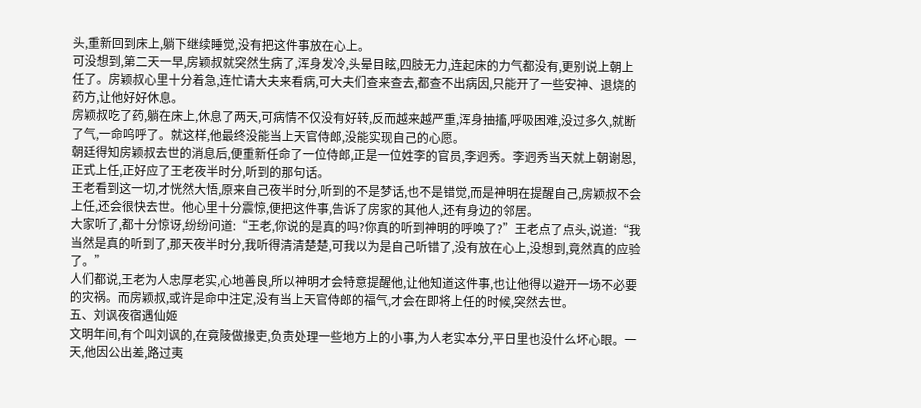头,重新回到床上,躺下继续睡觉,没有把这件事放在心上。
可没想到,第二天一早,房颖叔就突然生病了,浑身发冷,头晕目眩,四肢无力,连起床的力气都没有,更别说上朝上任了。房颖叔心里十分着急,连忙请大夫来看病,可大夫们查来查去,都查不出病因,只能开了一些安神、退烧的药方,让他好好休息。
房颖叔吃了药,躺在床上,休息了两天,可病情不仅没有好转,反而越来越严重,浑身抽搐,呼吸困难,没过多久,就断了气,一命呜呼了。就这样,他最终没能当上天官侍郎,没能实现自己的心愿。
朝廷得知房颖叔去世的消息后,便重新任命了一位侍郎,正是一位姓李的官员,李迥秀。李迥秀当天就上朝谢恩,正式上任,正好应了王老夜半时分,听到的那句话。
王老看到这一切,才恍然大悟,原来自己夜半时分,听到的不是梦话,也不是错觉,而是神明在提醒自己,房颖叔不会上任,还会很快去世。他心里十分震惊,便把这件事,告诉了房家的其他人,还有身边的邻居。
大家听了,都十分惊讶,纷纷问道:“王老,你说的是真的吗?你真的听到神明的呼唤了?”王老点了点头,说道:“我当然是真的听到了,那天夜半时分,我听得清清楚楚,可我以为是自己听错了,没有放在心上,没想到,竟然真的应验了。”
人们都说,王老为人忠厚老实,心地善良,所以神明才会特意提醒他,让他知道这件事,也让他得以避开一场不必要的灾祸。而房颖叔,或许是命中注定,没有当上天官侍郎的福气,才会在即将上任的时候,突然去世。
五、刘讽夜宿遇仙姬
文明年间,有个叫刘讽的,在竟陵做掾吏,负责处理一些地方上的小事,为人老实本分,平日里也没什么坏心眼。一天,他因公出差,路过夷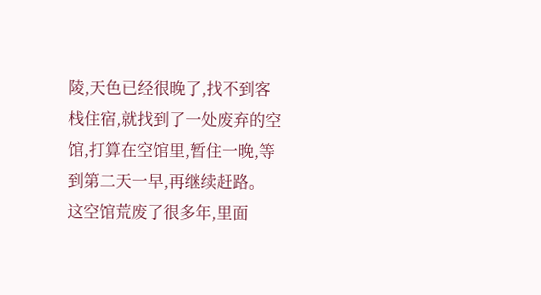陵,天色已经很晚了,找不到客栈住宿,就找到了一处废弃的空馆,打算在空馆里,暂住一晚,等到第二天一早,再继续赶路。
这空馆荒废了很多年,里面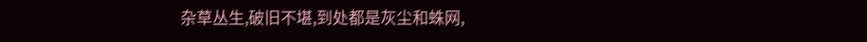杂草丛生,破旧不堪,到处都是灰尘和蛛网,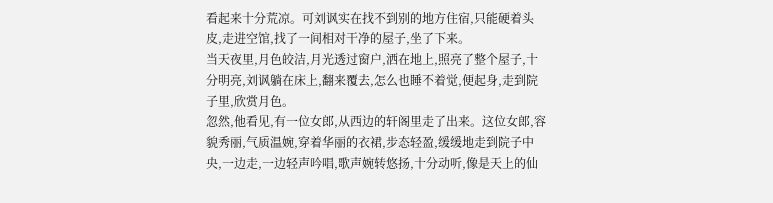看起来十分荒凉。可刘讽实在找不到别的地方住宿,只能硬着头皮,走进空馆,找了一间相对干净的屋子,坐了下来。
当天夜里,月色皎洁,月光透过窗户,洒在地上,照亮了整个屋子,十分明亮,刘讽躺在床上,翻来覆去,怎么也睡不着觉,便起身,走到院子里,欣赏月色。
忽然,他看见,有一位女郎,从西边的轩阁里走了出来。这位女郎,容貌秀丽,气质温婉,穿着华丽的衣裙,步态轻盈,缓缓地走到院子中央,一边走,一边轻声吟唱,歌声婉转悠扬,十分动听,像是天上的仙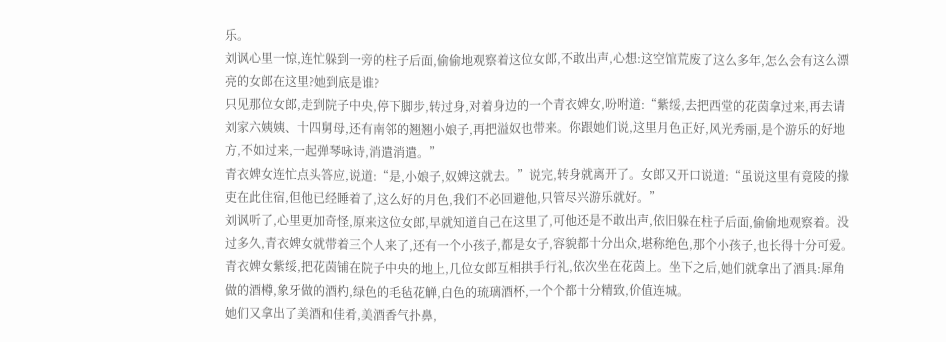乐。
刘讽心里一惊,连忙躲到一旁的柱子后面,偷偷地观察着这位女郎,不敢出声,心想:这空馆荒废了这么多年,怎么会有这么漂亮的女郎在这里?她到底是谁?
只见那位女郎,走到院子中央,停下脚步,转过身,对着身边的一个青衣婢女,吩咐道:“紫绥,去把西堂的花茵拿过来,再去请刘家六姨姨、十四舅母,还有南邻的翘翘小娘子,再把溢奴也带来。你跟她们说,这里月色正好,风光秀丽,是个游乐的好地方,不如过来,一起弹琴咏诗,消遣消遣。”
青衣婢女连忙点头答应,说道:“是,小娘子,奴婢这就去。”说完,转身就离开了。女郎又开口说道:“虽说这里有竟陵的掾吏在此住宿,但他已经睡着了,这么好的月色,我们不必回避他,只管尽兴游乐就好。”
刘讽听了,心里更加奇怪,原来这位女郎,早就知道自己在这里了,可他还是不敢出声,依旧躲在柱子后面,偷偷地观察着。没过多久,青衣婢女就带着三个人来了,还有一个小孩子,都是女子,容貌都十分出众,堪称绝色,那个小孩子,也长得十分可爱。
青衣婢女紫绥,把花茵铺在院子中央的地上,几位女郎互相拱手行礼,依次坐在花茵上。坐下之后,她们就拿出了酒具:犀角做的酒樽,象牙做的酒杓,绿色的毛毡花觯,白色的琉璃酒杯,一个个都十分精致,价值连城。
她们又拿出了美酒和佳肴,美酒香气扑鼻,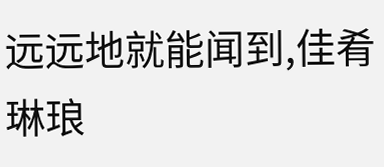远远地就能闻到,佳肴琳琅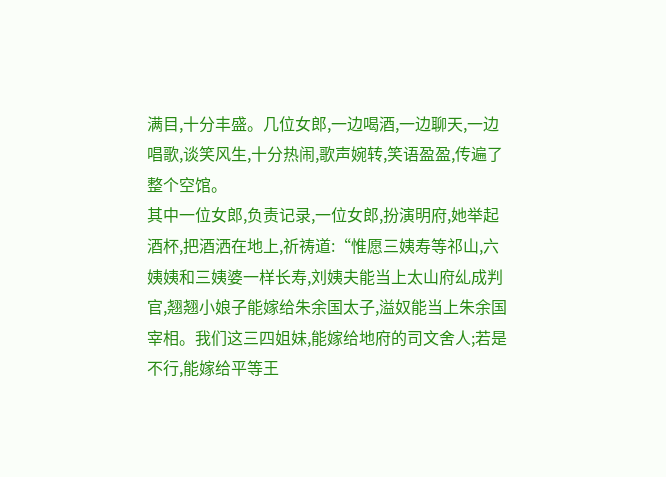满目,十分丰盛。几位女郎,一边喝酒,一边聊天,一边唱歌,谈笑风生,十分热闹,歌声婉转,笑语盈盈,传遍了整个空馆。
其中一位女郎,负责记录,一位女郎,扮演明府,她举起酒杯,把酒洒在地上,祈祷道:“惟愿三姨寿等祁山,六姨姨和三姨婆一样长寿,刘姨夫能当上太山府乣成判官,翘翘小娘子能嫁给朱余国太子,溢奴能当上朱余国宰相。我们这三四姐妹,能嫁给地府的司文舍人;若是不行,能嫁给平等王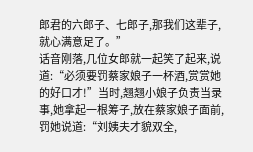郎君的六郎子、七郎子,那我们这辈子,就心满意足了。”
话音刚落,几位女郎就一起笑了起来,说道:“必须要罚蔡家娘子一杯酒,赏赏她的好口才!”当时,翘翘小娘子负责当录事,她拿起一根筹子,放在蔡家娘子面前,罚她说道:“刘姨夫才貌双全,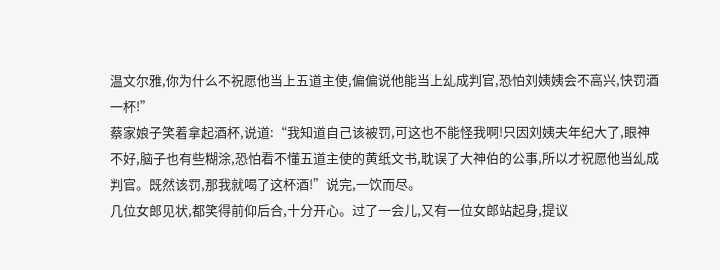温文尔雅,你为什么不祝愿他当上五道主使,偏偏说他能当上乣成判官,恐怕刘姨姨会不高兴,快罚酒一杯!”
蔡家娘子笑着拿起酒杯,说道:“我知道自己该被罚,可这也不能怪我啊!只因刘姨夫年纪大了,眼神不好,脑子也有些糊涂,恐怕看不懂五道主使的黄纸文书,耽误了大神伯的公事,所以才祝愿他当乣成判官。既然该罚,那我就喝了这杯酒!”说完,一饮而尽。
几位女郎见状,都笑得前仰后合,十分开心。过了一会儿,又有一位女郎站起身,提议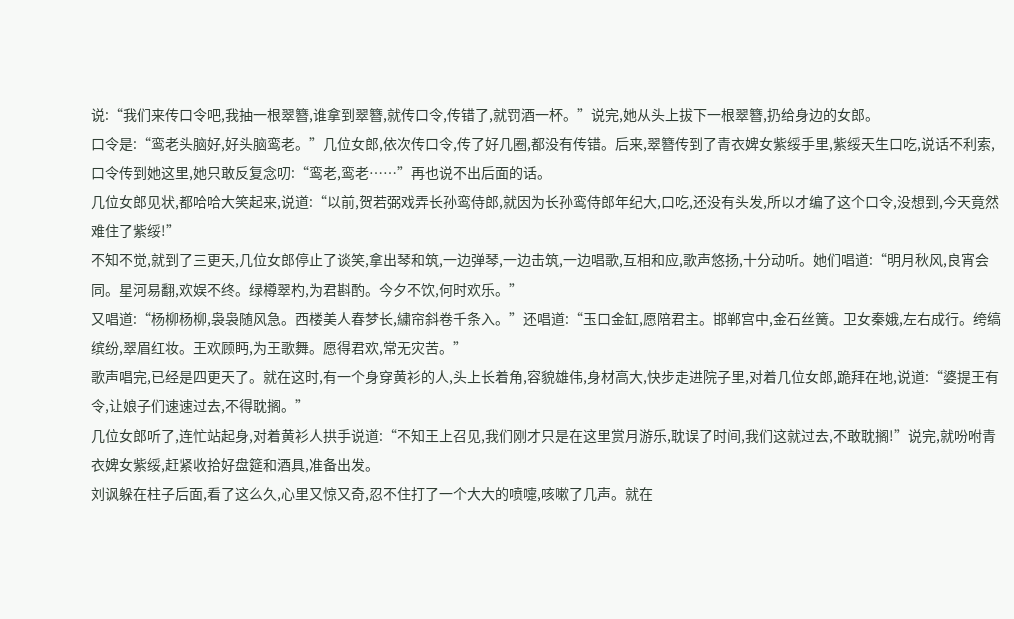说:“我们来传口令吧,我抽一根翠簪,谁拿到翠簪,就传口令,传错了,就罚酒一杯。”说完,她从头上拔下一根翠簪,扔给身边的女郎。
口令是:“鸾老头脑好,好头脑鸾老。”几位女郎,依次传口令,传了好几圈,都没有传错。后来,翠簪传到了青衣婢女紫绥手里,紫绥天生口吃,说话不利索,口令传到她这里,她只敢反复念叨:“鸾老,鸾老……”再也说不出后面的话。
几位女郎见状,都哈哈大笑起来,说道:“以前,贺若弼戏弄长孙鸾侍郎,就因为长孙鸾侍郎年纪大,口吃,还没有头发,所以才编了这个口令,没想到,今天竟然难住了紫绥!”
不知不觉,就到了三更天,几位女郎停止了谈笑,拿出琴和筑,一边弹琴,一边击筑,一边唱歌,互相和应,歌声悠扬,十分动听。她们唱道:“明月秋风,良宵会同。星河易翻,欢娱不终。绿樽翠杓,为君斟酌。今夕不饮,何时欢乐。”
又唱道:“杨柳杨柳,袅袅随风急。西楼美人春梦长,繍帘斜卷千条入。”还唱道:“玉口金缸,愿陪君主。邯郸宫中,金石丝簧。卫女秦娥,左右成行。绔缟缤纷,翠眉红妆。王欢顾眄,为王歌舞。愿得君欢,常无灾苦。”
歌声唱完,已经是四更天了。就在这时,有一个身穿黄衫的人,头上长着角,容貌雄伟,身材高大,快步走进院子里,对着几位女郎,跪拜在地,说道:“婆提王有令,让娘子们速速过去,不得耽搁。”
几位女郎听了,连忙站起身,对着黄衫人拱手说道:“不知王上召见,我们刚才只是在这里赏月游乐,耽误了时间,我们这就过去,不敢耽搁!”说完,就吩咐青衣婢女紫绥,赶紧收拾好盘筵和酒具,准备出发。
刘讽躲在柱子后面,看了这么久,心里又惊又奇,忍不住打了一个大大的喷嚏,咳嗽了几声。就在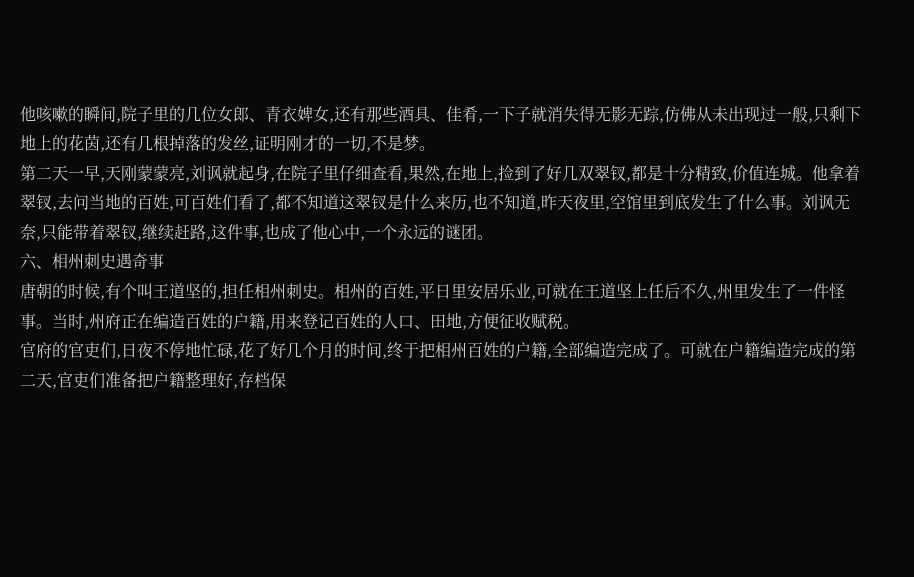他咳嗽的瞬间,院子里的几位女郎、青衣婢女,还有那些酒具、佳肴,一下子就消失得无影无踪,仿佛从未出现过一般,只剩下地上的花茵,还有几根掉落的发丝,证明刚才的一切,不是梦。
第二天一早,天刚蒙蒙亮,刘讽就起身,在院子里仔细查看,果然,在地上,捡到了好几双翠钗,都是十分精致,价值连城。他拿着翠钗,去问当地的百姓,可百姓们看了,都不知道这翠钗是什么来历,也不知道,昨天夜里,空馆里到底发生了什么事。刘讽无奈,只能带着翠钗,继续赶路,这件事,也成了他心中,一个永远的谜团。
六、相州刺史遇奇事
唐朝的时候,有个叫王道坚的,担任相州刺史。相州的百姓,平日里安居乐业,可就在王道坚上任后不久,州里发生了一件怪事。当时,州府正在编造百姓的户籍,用来登记百姓的人口、田地,方便征收赋税。
官府的官吏们,日夜不停地忙碌,花了好几个月的时间,终于把相州百姓的户籍,全部编造完成了。可就在户籍编造完成的第二天,官吏们准备把户籍整理好,存档保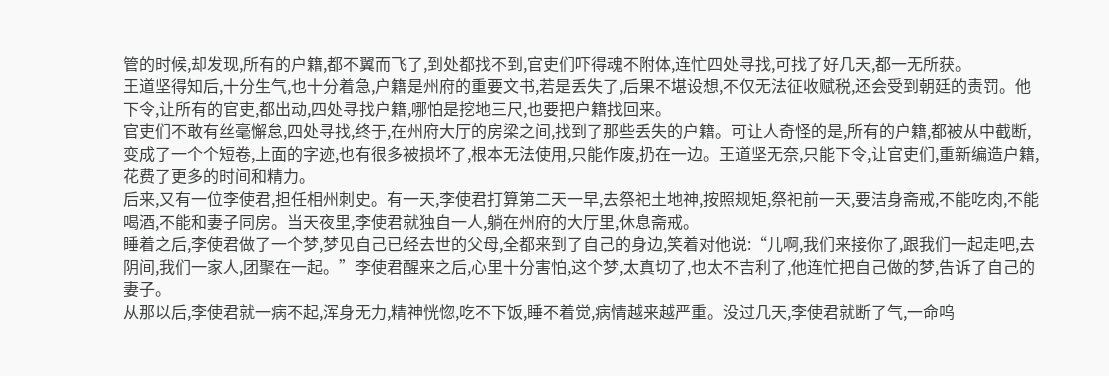管的时候,却发现,所有的户籍,都不翼而飞了,到处都找不到,官吏们吓得魂不附体,连忙四处寻找,可找了好几天,都一无所获。
王道坚得知后,十分生气,也十分着急,户籍是州府的重要文书,若是丢失了,后果不堪设想,不仅无法征收赋税,还会受到朝廷的责罚。他下令,让所有的官吏,都出动,四处寻找户籍,哪怕是挖地三尺,也要把户籍找回来。
官吏们不敢有丝毫懈怠,四处寻找,终于,在州府大厅的房梁之间,找到了那些丢失的户籍。可让人奇怪的是,所有的户籍,都被从中截断,变成了一个个短卷,上面的字迹,也有很多被损坏了,根本无法使用,只能作废,扔在一边。王道坚无奈,只能下令,让官吏们,重新编造户籍,花费了更多的时间和精力。
后来,又有一位李使君,担任相州刺史。有一天,李使君打算第二天一早,去祭祀土地神,按照规矩,祭祀前一天,要洁身斋戒,不能吃肉,不能喝酒,不能和妻子同房。当天夜里,李使君就独自一人,躺在州府的大厅里,休息斋戒。
睡着之后,李使君做了一个梦,梦见自己已经去世的父母,全都来到了自己的身边,笑着对他说:“儿啊,我们来接你了,跟我们一起走吧,去阴间,我们一家人,团聚在一起。”李使君醒来之后,心里十分害怕,这个梦,太真切了,也太不吉利了,他连忙把自己做的梦,告诉了自己的妻子。
从那以后,李使君就一病不起,浑身无力,精神恍惚,吃不下饭,睡不着觉,病情越来越严重。没过几天,李使君就断了气,一命呜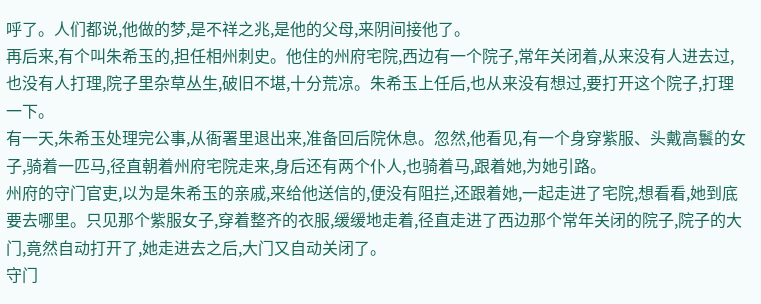呼了。人们都说,他做的梦,是不祥之兆,是他的父母,来阴间接他了。
再后来,有个叫朱希玉的,担任相州刺史。他住的州府宅院,西边有一个院子,常年关闭着,从来没有人进去过,也没有人打理,院子里杂草丛生,破旧不堪,十分荒凉。朱希玉上任后,也从来没有想过,要打开这个院子,打理一下。
有一天,朱希玉处理完公事,从衙署里退出来,准备回后院休息。忽然,他看见,有一个身穿紫服、头戴高鬟的女子,骑着一匹马,径直朝着州府宅院走来,身后还有两个仆人,也骑着马,跟着她,为她引路。
州府的守门官吏,以为是朱希玉的亲戚,来给他送信的,便没有阻拦,还跟着她,一起走进了宅院,想看看,她到底要去哪里。只见那个紫服女子,穿着整齐的衣服,缓缓地走着,径直走进了西边那个常年关闭的院子,院子的大门,竟然自动打开了,她走进去之后,大门又自动关闭了。
守门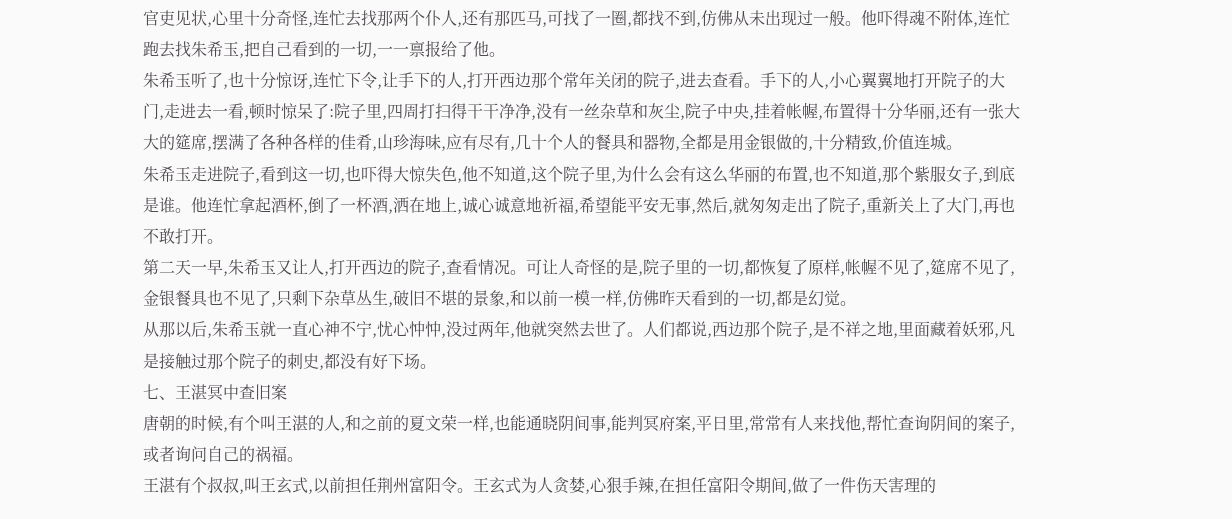官吏见状,心里十分奇怪,连忙去找那两个仆人,还有那匹马,可找了一圈,都找不到,仿佛从未出现过一般。他吓得魂不附体,连忙跑去找朱希玉,把自己看到的一切,一一禀报给了他。
朱希玉听了,也十分惊讶,连忙下令,让手下的人,打开西边那个常年关闭的院子,进去查看。手下的人,小心翼翼地打开院子的大门,走进去一看,顿时惊呆了:院子里,四周打扫得干干净净,没有一丝杂草和灰尘,院子中央,挂着帐幄,布置得十分华丽,还有一张大大的筵席,摆满了各种各样的佳肴,山珍海味,应有尽有,几十个人的餐具和器物,全都是用金银做的,十分精致,价值连城。
朱希玉走进院子,看到这一切,也吓得大惊失色,他不知道,这个院子里,为什么会有这么华丽的布置,也不知道,那个紫服女子,到底是谁。他连忙拿起酒杯,倒了一杯酒,洒在地上,诚心诚意地祈福,希望能平安无事,然后,就匆匆走出了院子,重新关上了大门,再也不敢打开。
第二天一早,朱希玉又让人,打开西边的院子,查看情况。可让人奇怪的是,院子里的一切,都恢复了原样,帐幄不见了,筵席不见了,金银餐具也不见了,只剩下杂草丛生,破旧不堪的景象,和以前一模一样,仿佛昨天看到的一切,都是幻觉。
从那以后,朱希玉就一直心神不宁,忧心忡忡,没过两年,他就突然去世了。人们都说,西边那个院子,是不祥之地,里面藏着妖邪,凡是接触过那个院子的刺史,都没有好下场。
七、王湛冥中查旧案
唐朝的时候,有个叫王湛的人,和之前的夏文荣一样,也能通晓阴间事,能判冥府案,平日里,常常有人来找他,帮忙查询阴间的案子,或者询问自己的祸福。
王湛有个叔叔,叫王玄式,以前担任荆州富阳令。王玄式为人贪婪,心狠手辣,在担任富阳令期间,做了一件伤天害理的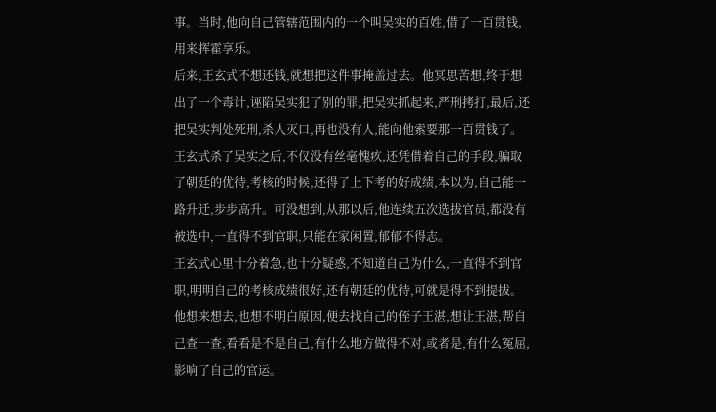事。当时,他向自己管辖范围内的一个叫吴实的百姓,借了一百贯钱,用来挥霍享乐。
后来,王玄式不想还钱,就想把这件事掩盖过去。他冥思苦想,终于想出了一个毒计,诬陷吴实犯了别的罪,把吴实抓起来,严刑拷打,最后,还把吴实判处死刑,杀人灭口,再也没有人,能向他索要那一百贯钱了。
王玄式杀了吴实之后,不仅没有丝毫愧疚,还凭借着自己的手段,骗取了朝廷的优待,考核的时候,还得了上下考的好成绩,本以为,自己能一路升迁,步步高升。可没想到,从那以后,他连续五次选拔官员,都没有被选中,一直得不到官职,只能在家闲置,郁郁不得志。
王玄式心里十分着急,也十分疑惑,不知道自己为什么,一直得不到官职,明明自己的考核成绩很好,还有朝廷的优待,可就是得不到提拔。他想来想去,也想不明白原因,便去找自己的侄子王湛,想让王湛,帮自己查一查,看看是不是自己,有什么地方做得不对,或者是,有什么冤屈,影响了自己的官运。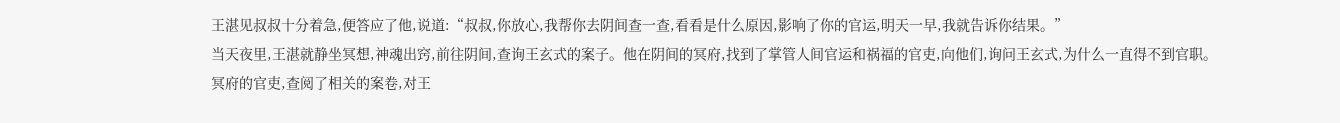王湛见叔叔十分着急,便答应了他,说道:“叔叔,你放心,我帮你去阴间查一查,看看是什么原因,影响了你的官运,明天一早,我就告诉你结果。”
当天夜里,王湛就静坐冥想,神魂出窍,前往阴间,查询王玄式的案子。他在阴间的冥府,找到了掌管人间官运和祸福的官吏,向他们,询问王玄式,为什么一直得不到官职。
冥府的官吏,查阅了相关的案卷,对王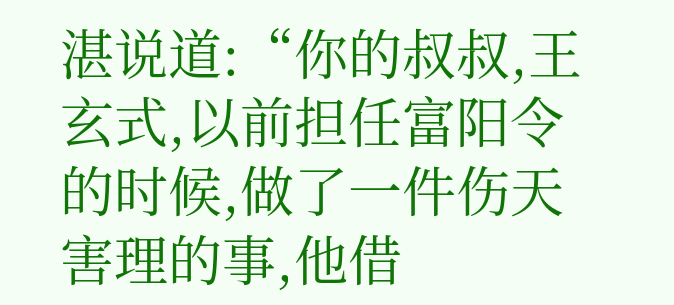湛说道:“你的叔叔,王玄式,以前担任富阳令的时候,做了一件伤天害理的事,他借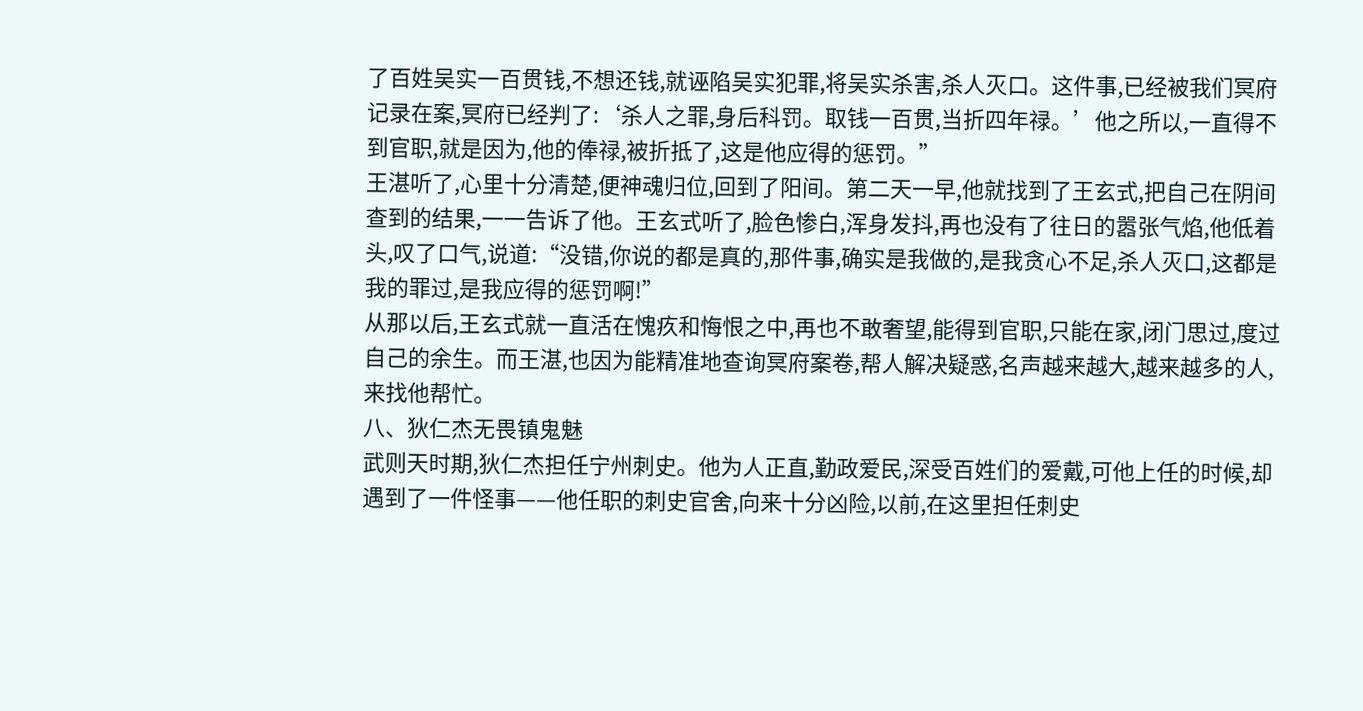了百姓吴实一百贯钱,不想还钱,就诬陷吴实犯罪,将吴实杀害,杀人灭口。这件事,已经被我们冥府记录在案,冥府已经判了:‘杀人之罪,身后科罚。取钱一百贯,当折四年禄。’他之所以,一直得不到官职,就是因为,他的俸禄,被折抵了,这是他应得的惩罚。”
王湛听了,心里十分清楚,便神魂归位,回到了阳间。第二天一早,他就找到了王玄式,把自己在阴间查到的结果,一一告诉了他。王玄式听了,脸色惨白,浑身发抖,再也没有了往日的嚣张气焰,他低着头,叹了口气,说道:“没错,你说的都是真的,那件事,确实是我做的,是我贪心不足,杀人灭口,这都是我的罪过,是我应得的惩罚啊!”
从那以后,王玄式就一直活在愧疚和悔恨之中,再也不敢奢望,能得到官职,只能在家,闭门思过,度过自己的余生。而王湛,也因为能精准地查询冥府案卷,帮人解决疑惑,名声越来越大,越来越多的人,来找他帮忙。
八、狄仁杰无畏镇鬼魅
武则天时期,狄仁杰担任宁州刺史。他为人正直,勤政爱民,深受百姓们的爱戴,可他上任的时候,却遇到了一件怪事——他任职的刺史官舍,向来十分凶险,以前,在这里担任刺史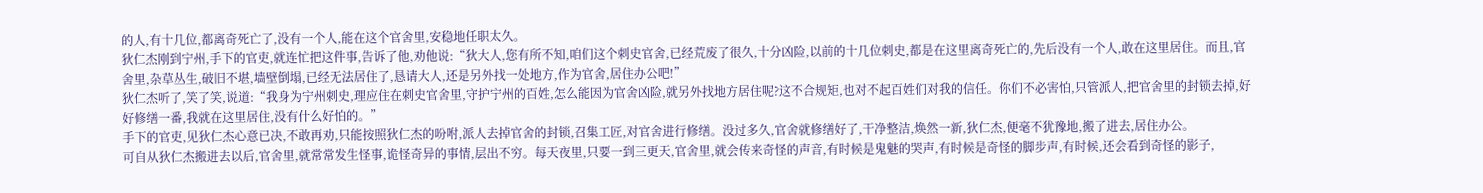的人,有十几位,都离奇死亡了,没有一个人,能在这个官舍里,安稳地任职太久。
狄仁杰刚到宁州,手下的官吏,就连忙把这件事,告诉了他,劝他说:“狄大人,您有所不知,咱们这个刺史官舍,已经荒废了很久,十分凶险,以前的十几位刺史,都是在这里离奇死亡的,先后没有一个人,敢在这里居住。而且,官舍里,杂草丛生,破旧不堪,墙壁倒塌,已经无法居住了,恳请大人,还是另外找一处地方,作为官舍,居住办公吧!”
狄仁杰听了,笑了笑,说道:“我身为宁州刺史,理应住在刺史官舍里,守护宁州的百姓,怎么能因为官舍凶险,就另外找地方居住呢?这不合规矩,也对不起百姓们对我的信任。你们不必害怕,只管派人,把官舍里的封锁去掉,好好修缮一番,我就在这里居住,没有什么好怕的。”
手下的官吏,见狄仁杰心意已决,不敢再劝,只能按照狄仁杰的吩咐,派人去掉官舍的封锁,召集工匠,对官舍进行修缮。没过多久,官舍就修缮好了,干净整洁,焕然一新,狄仁杰,便毫不犹豫地,搬了进去,居住办公。
可自从狄仁杰搬进去以后,官舍里,就常常发生怪事,诡怪奇异的事情,层出不穷。每天夜里,只要一到三更天,官舍里,就会传来奇怪的声音,有时候是鬼魅的哭声,有时候是奇怪的脚步声,有时候,还会看到奇怪的影子,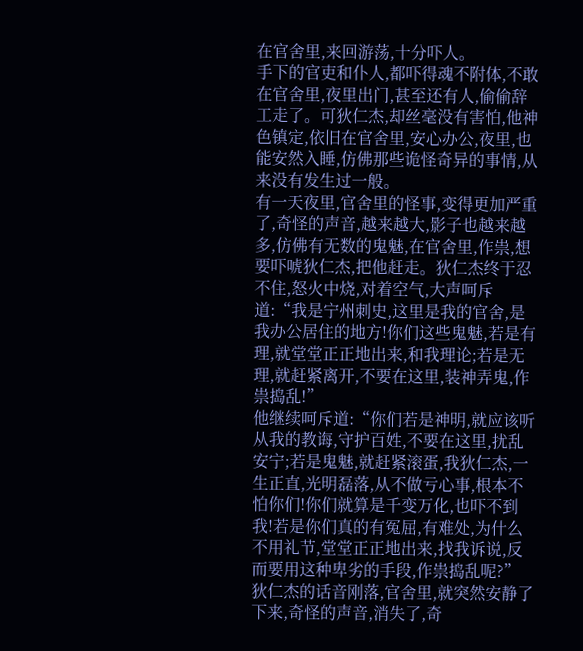在官舍里,来回游荡,十分吓人。
手下的官吏和仆人,都吓得魂不附体,不敢在官舍里,夜里出门,甚至还有人,偷偷辞工走了。可狄仁杰,却丝毫没有害怕,他神色镇定,依旧在官舍里,安心办公,夜里,也能安然入睡,仿佛那些诡怪奇异的事情,从来没有发生过一般。
有一天夜里,官舍里的怪事,变得更加严重了,奇怪的声音,越来越大,影子也越来越多,仿佛有无数的鬼魅,在官舍里,作祟,想要吓唬狄仁杰,把他赶走。狄仁杰终于忍不住,怒火中烧,对着空气,大声呵斥道:“我是宁州刺史,这里是我的官舍,是我办公居住的地方!你们这些鬼魅,若是有理,就堂堂正正地出来,和我理论;若是无理,就赶紧离开,不要在这里,装神弄鬼,作祟捣乱!”
他继续呵斥道:“你们若是神明,就应该听从我的教诲,守护百姓,不要在这里,扰乱安宁;若是鬼魅,就赶紧滚蛋,我狄仁杰,一生正直,光明磊落,从不做亏心事,根本不怕你们!你们就算是千变万化,也吓不到我!若是你们真的有冤屈,有难处,为什么不用礼节,堂堂正正地出来,找我诉说,反而要用这种卑劣的手段,作祟捣乱呢?”
狄仁杰的话音刚落,官舍里,就突然安静了下来,奇怪的声音,消失了,奇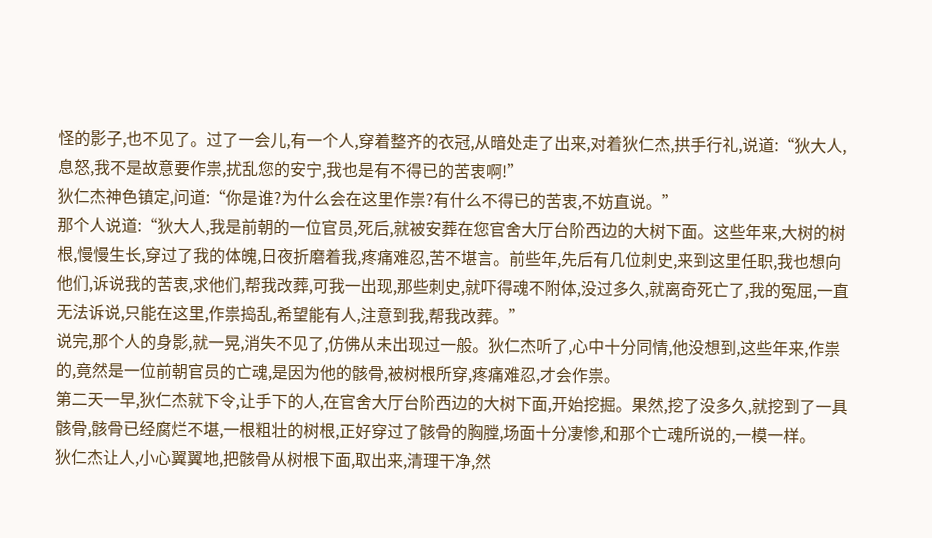怪的影子,也不见了。过了一会儿,有一个人,穿着整齐的衣冠,从暗处走了出来,对着狄仁杰,拱手行礼,说道:“狄大人,息怒,我不是故意要作祟,扰乱您的安宁,我也是有不得已的苦衷啊!”
狄仁杰神色镇定,问道:“你是谁?为什么会在这里作祟?有什么不得已的苦衷,不妨直说。”
那个人说道:“狄大人,我是前朝的一位官员,死后,就被安葬在您官舍大厅台阶西边的大树下面。这些年来,大树的树根,慢慢生长,穿过了我的体魄,日夜折磨着我,疼痛难忍,苦不堪言。前些年,先后有几位刺史,来到这里任职,我也想向他们,诉说我的苦衷,求他们,帮我改葬,可我一出现,那些刺史,就吓得魂不附体,没过多久,就离奇死亡了,我的冤屈,一直无法诉说,只能在这里,作祟捣乱,希望能有人,注意到我,帮我改葬。”
说完,那个人的身影,就一晃,消失不见了,仿佛从未出现过一般。狄仁杰听了,心中十分同情,他没想到,这些年来,作祟的,竟然是一位前朝官员的亡魂,是因为他的骸骨,被树根所穿,疼痛难忍,才会作祟。
第二天一早,狄仁杰就下令,让手下的人,在官舍大厅台阶西边的大树下面,开始挖掘。果然,挖了没多久,就挖到了一具骸骨,骸骨已经腐烂不堪,一根粗壮的树根,正好穿过了骸骨的胸膛,场面十分凄惨,和那个亡魂所说的,一模一样。
狄仁杰让人,小心翼翼地,把骸骨从树根下面,取出来,清理干净,然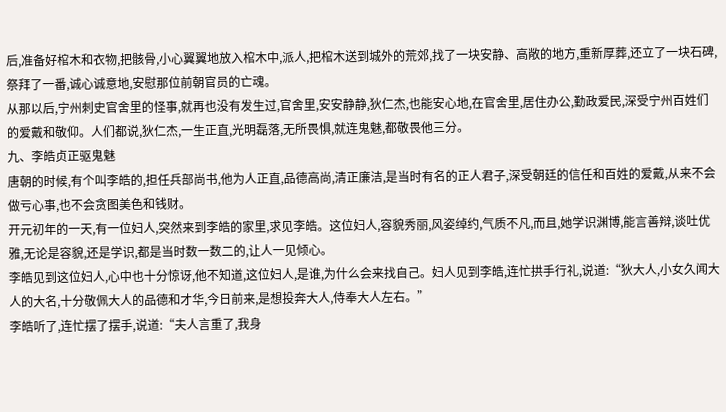后,准备好棺木和衣物,把骸骨,小心翼翼地放入棺木中,派人,把棺木送到城外的荒郊,找了一块安静、高敞的地方,重新厚葬,还立了一块石碑,祭拜了一番,诚心诚意地,安慰那位前朝官员的亡魂。
从那以后,宁州刺史官舍里的怪事,就再也没有发生过,官舍里,安安静静,狄仁杰,也能安心地,在官舍里,居住办公,勤政爱民,深受宁州百姓们的爱戴和敬仰。人们都说,狄仁杰,一生正直,光明磊落,无所畏惧,就连鬼魅,都敬畏他三分。
九、李皓贞正驱鬼魅
唐朝的时候,有个叫李皓的,担任兵部尚书,他为人正直,品德高尚,清正廉洁,是当时有名的正人君子,深受朝廷的信任和百姓的爱戴,从来不会做亏心事,也不会贪图美色和钱财。
开元初年的一天,有一位妇人,突然来到李皓的家里,求见李皓。这位妇人,容貌秀丽,风姿绰约,气质不凡,而且,她学识渊博,能言善辩,谈吐优雅,无论是容貌,还是学识,都是当时数一数二的,让人一见倾心。
李皓见到这位妇人,心中也十分惊讶,他不知道,这位妇人,是谁,为什么会来找自己。妇人见到李皓,连忙拱手行礼,说道:“狄大人,小女久闻大人的大名,十分敬佩大人的品德和才华,今日前来,是想投奔大人,侍奉大人左右。”
李皓听了,连忙摆了摆手,说道:“夫人言重了,我身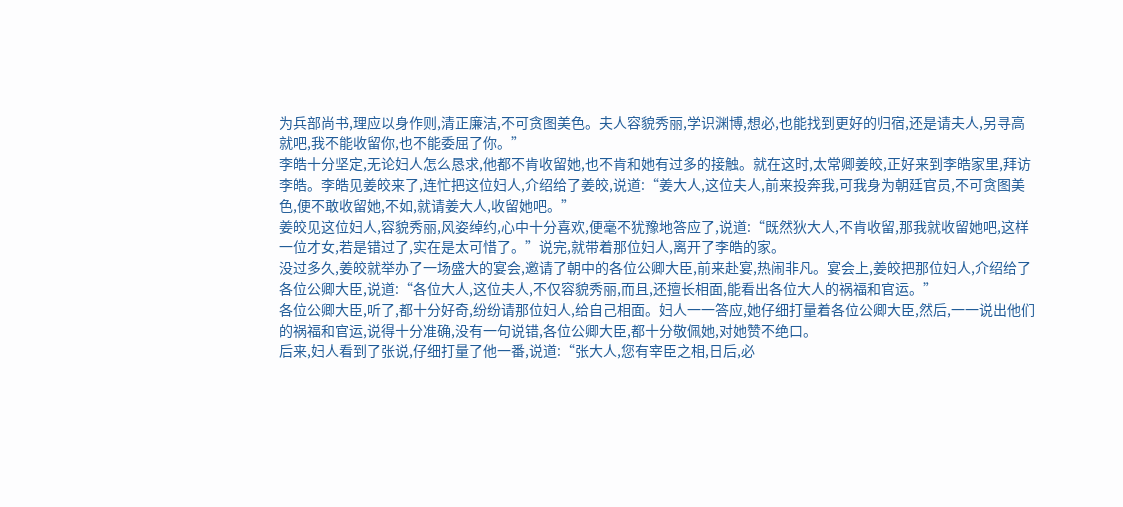为兵部尚书,理应以身作则,清正廉洁,不可贪图美色。夫人容貌秀丽,学识渊博,想必,也能找到更好的归宿,还是请夫人,另寻高就吧,我不能收留你,也不能委屈了你。”
李皓十分坚定,无论妇人怎么恳求,他都不肯收留她,也不肯和她有过多的接触。就在这时,太常卿姜皎,正好来到李皓家里,拜访李皓。李皓见姜皎来了,连忙把这位妇人,介绍给了姜皎,说道:“姜大人,这位夫人,前来投奔我,可我身为朝廷官员,不可贪图美色,便不敢收留她,不如,就请姜大人,收留她吧。”
姜皎见这位妇人,容貌秀丽,风姿绰约,心中十分喜欢,便毫不犹豫地答应了,说道:“既然狄大人,不肯收留,那我就收留她吧,这样一位才女,若是错过了,实在是太可惜了。”说完,就带着那位妇人,离开了李皓的家。
没过多久,姜皎就举办了一场盛大的宴会,邀请了朝中的各位公卿大臣,前来赴宴,热闹非凡。宴会上,姜皎把那位妇人,介绍给了各位公卿大臣,说道:“各位大人,这位夫人,不仅容貌秀丽,而且,还擅长相面,能看出各位大人的祸福和官运。”
各位公卿大臣,听了,都十分好奇,纷纷请那位妇人,给自己相面。妇人一一答应,她仔细打量着各位公卿大臣,然后,一一说出他们的祸福和官运,说得十分准确,没有一句说错,各位公卿大臣,都十分敬佩她,对她赞不绝口。
后来,妇人看到了张说,仔细打量了他一番,说道:“张大人,您有宰臣之相,日后,必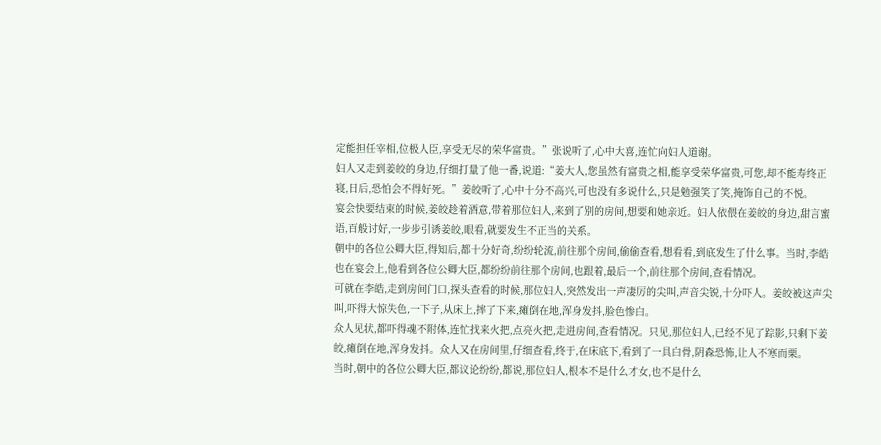定能担任宰相,位极人臣,享受无尽的荣华富贵。”张说听了,心中大喜,连忙向妇人道谢。
妇人又走到姜皎的身边,仔细打量了他一番,说道:“姜大人,您虽然有富贵之相,能享受荣华富贵,可您,却不能寿终正寝,日后,恐怕会不得好死。”姜皎听了,心中十分不高兴,可也没有多说什么,只是勉强笑了笑,掩饰自己的不悦。
宴会快要结束的时候,姜皎趁着酒意,带着那位妇人,来到了别的房间,想要和她亲近。妇人依偎在姜皎的身边,甜言蜜语,百般讨好,一步步引诱姜皎,眼看,就要发生不正当的关系。
朝中的各位公卿大臣,得知后,都十分好奇,纷纷轮流,前往那个房间,偷偷查看,想看看,到底发生了什么事。当时,李皓也在宴会上,他看到各位公卿大臣,都纷纷前往那个房间,也跟着,最后一个,前往那个房间,查看情况。
可就在李皓,走到房间门口,探头查看的时候,那位妇人,突然发出一声凄厉的尖叫,声音尖锐,十分吓人。姜皎被这声尖叫,吓得大惊失色,一下子,从床上,摔了下来,瘫倒在地,浑身发抖,脸色惨白。
众人见状,都吓得魂不附体,连忙找来火把,点亮火把,走进房间,查看情况。只见,那位妇人,已经不见了踪影,只剩下姜皎,瘫倒在地,浑身发抖。众人又在房间里,仔细查看,终于,在床底下,看到了一具白骨,阴森恐怖,让人不寒而栗。
当时,朝中的各位公卿大臣,都议论纷纷,都说,那位妇人,根本不是什么才女,也不是什么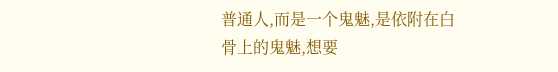普通人,而是一个鬼魅,是依附在白骨上的鬼魅,想要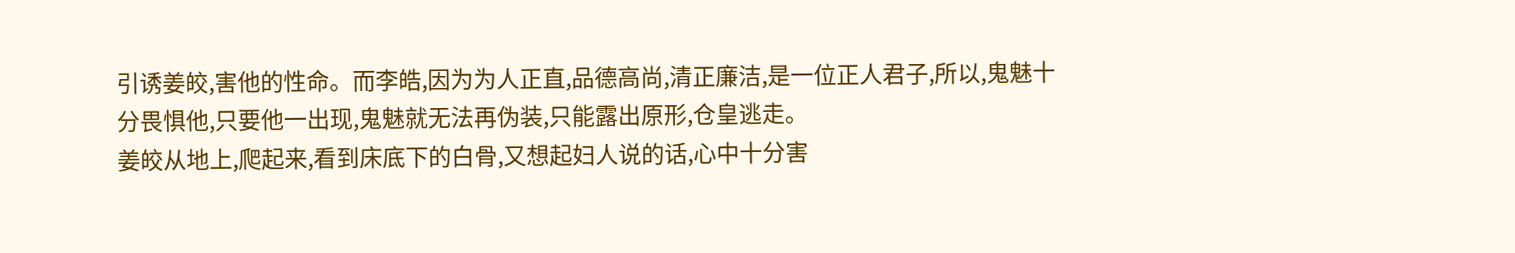引诱姜皎,害他的性命。而李皓,因为为人正直,品德高尚,清正廉洁,是一位正人君子,所以,鬼魅十分畏惧他,只要他一出现,鬼魅就无法再伪装,只能露出原形,仓皇逃走。
姜皎从地上,爬起来,看到床底下的白骨,又想起妇人说的话,心中十分害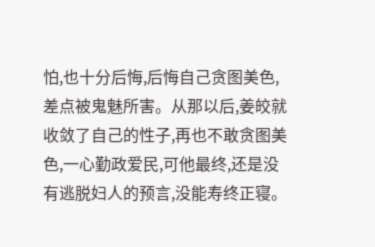怕,也十分后悔,后悔自己贪图美色,差点被鬼魅所害。从那以后,姜皎就收敛了自己的性子,再也不敢贪图美色,一心勤政爱民,可他最终,还是没有逃脱妇人的预言,没能寿终正寝。